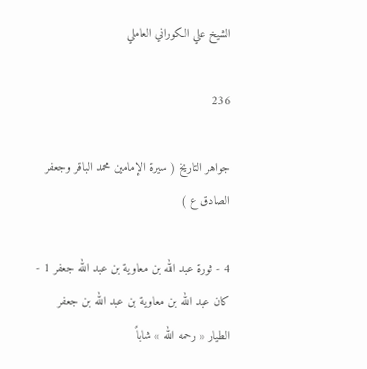الشيخ علي الكوراني العاملي

236

جواهر التاريخ ( سيرة الإمامين محمد الباقر وجعفر الصادق ع )

4 - ثورة عبد الله بن معاوية بن عبد الله جعفر 1 - كان عبد الله بن معاوية بن عبد الله بن جعفر الطيار « رحمه الله » شاباً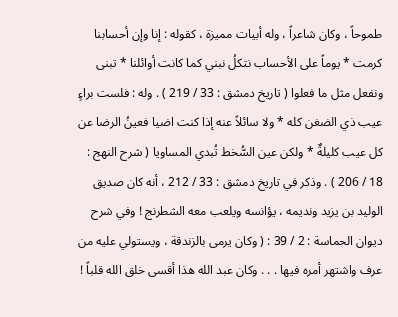طموحاً ، وكان شاعراً ، وله أبيات مميزة ، كقوله : إنا وإن أحسابنا كرمت * يوماً على الأحساب نتكلُ نبني كما كانت أوائلنا * تبنى ونفعل مثل ما فعلوا ( تاريخ دمشق : 33 / 219 ) . وله : فلست براءٍ عيب ذي الضغن كله * ولا سائلاً عنه إذا كنت اضيا فعينُ الرضا عن كل عيب كليلةٌ * ولكن عين السُّخط تُبدي المساويا ( شرح النهج : 18 / 206 ) . وذكر في تاريخ دمشق : 33 / 212 ، أنه كان صديق الوليد بن يزيد ونديمه ، يؤانسه ويلعب معه الشطرنج ! وفي شرح ديوان الحماسة : 2 / 39 : ( وكان يرمى بالزندقة ، ويستولي عليه من عرف واشتهر أمره فيها . . . وكان عبد الله هذا أقسى خلق الله قلباً !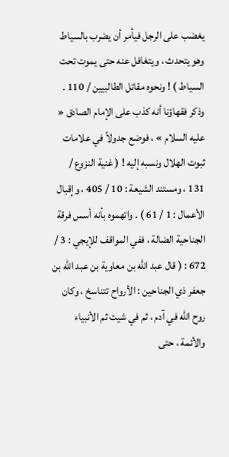يغضب على الرجل فيأمر أن يضرب بالسياط وهو يتحدث ، ويتغافل عنه حتى يموت تحت السياط ) ! ونحوه مقاتل الطالبيين / 110 . وذكر فقهاؤنا أنه كذب على الإمام الصادق « عليه السلام » ، فوضع جدولاً في علامات ثبوت الهلال ونسبه إليه ! ( غنية النزوع / 131 ، ومستند الشيعة : 10 / 405 ، وإقبال الأعمال : 1 / 61 ) . واتهموه بأنه أسس فرقة الجناحية الضالة ، ففي المواقف للإيجي : 3 / 672 : ( قال عبد الله بن معاوية بن عبد الله بن جعفر ذي الجناحين : الأرواح تتناسخ ، وكان روح الله في آدم ، ثم في شيت ثم الأنبياء والأئمة ، حتى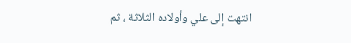انتهت إلى علي وأولاده الثلاثة ، ثم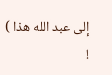إلى عبد الله هذا ) !